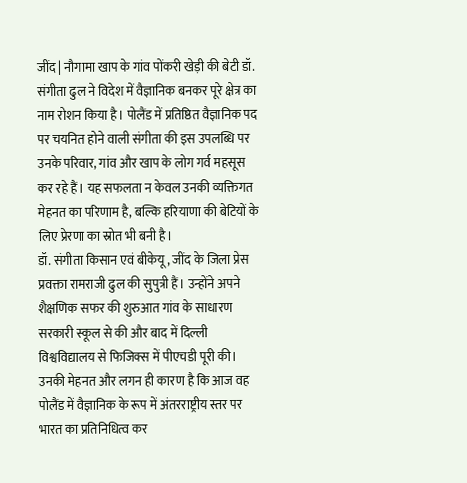जींद | नौगामा खाप के गांव पोंकरी खेड़ी की बेटी डॉ. संगीता ढुल ने विदेश में वैज्ञानिक बनकर पूरे क्षेत्र का नाम रोशन किया है। पोलैंड में प्रतिष्ठित वैज्ञानिक पद पर चयनित होने वाली संगीता की इस उपलब्धि पर उनके परिवार, गांव और खाप के लोग गर्व महसूस कर रहे हैं। यह सफलता न केवल उनकी व्यक्तिगत मेहनत का परिणाम है, बल्कि हरियाणा की बेटियों के लिए प्रेरणा का स्रोत भी बनी है।
डॉ. संगीता किसान एवं बीकेयू, जींद के जिला प्रेस प्रवक्ता रामराजी ढुल की सुपुत्री हैं। उन्होंने अपने शैक्षणिक सफर की शुरुआत गांव के साधारण सरकारी स्कूल से की और बाद में दिल्ली विश्वविद्यालय से फिजिक्स में पीएचडी पूरी की। उनकी मेहनत और लगन ही कारण है कि आज वह पोलैंड में वैज्ञानिक के रूप में अंतरराष्ट्रीय स्तर पर भारत का प्रतिनिधित्व कर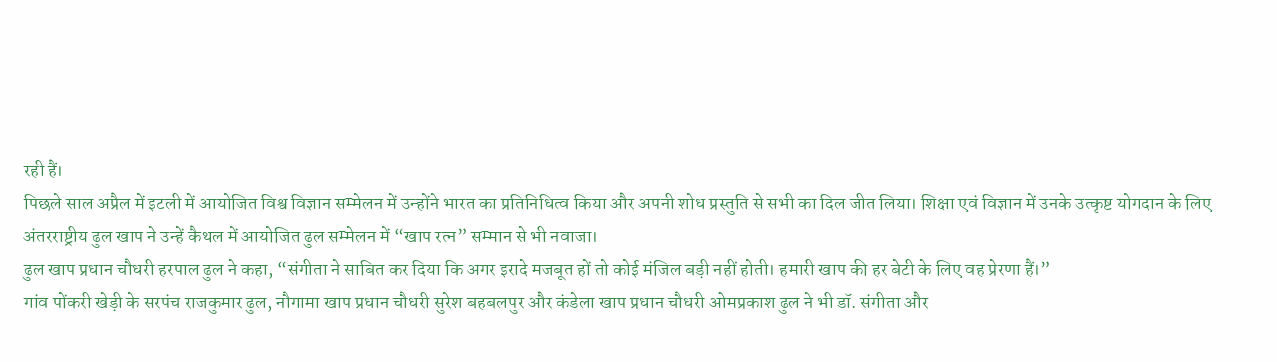रही हैं।
पिछले साल अप्रैल में इटली में आयोजित विश्व विज्ञान सम्मेलन में उन्होंने भारत का प्रतिनिधित्व किया और अपनी शोध प्रस्तुति से सभी का दिल जीत लिया। शिक्षा एवं विज्ञान में उनके उत्कृष्ट योगदान के लिए अंतरराष्ट्रीय ढुल खाप ने उन्हें कैथल में आयोजित ढुल सम्मेलन में “खाप रत्न” सम्मान से भी नवाजा।
ढुल खाप प्रधान चौधरी हरपाल ढुल ने कहा, “संगीता ने साबित कर दिया कि अगर इरादे मजबूत हों तो कोई मंजिल बड़ी नहीं होती। हमारी खाप की हर बेटी के लिए वह प्रेरणा हैं।”
गांव पोंकरी खेड़ी के सरपंच राजकुमार ढुल, नौगामा खाप प्रधान चौधरी सुरेश बहबलपुर और कंडेला खाप प्रधान चौधरी ओमप्रकाश ढुल ने भी डॉ. संगीता और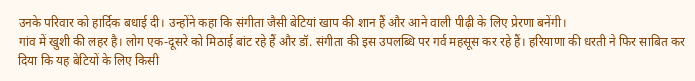उनके परिवार को हार्दिक बधाई दी। उन्होंने कहा कि संगीता जैसी बेटियां खाप की शान हैं और आने वाली पीढ़ी के लिए प्रेरणा बनेंगी।
गांव में खुशी की लहर है। लोग एक-दूसरे को मिठाई बांट रहे हैं और डॉ. संगीता की इस उपलब्धि पर गर्व महसूस कर रहे हैं। हरियाणा की धरती ने फिर साबित कर दिया कि यह बेटियों के लिए किसी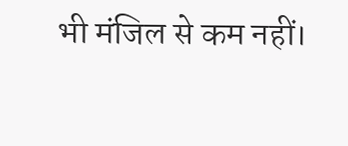भी मंजिल से कम नहीं।